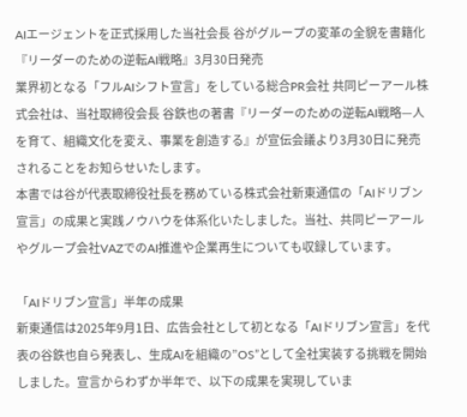AIエージェントを正式採用した当社会長 谷がグループの変革の全貌を書籍化
『リーダーのための逆転AI戦略』3月30日発売
業界初となる「フルAIシフト宣言」をしている総合PR会社 共同ピーアール株式会社は、当社取締役会長 谷鉄也の著書『リーダーのための逆転AI戦略—人を育て、組織文化を変え、事業を創造する』が宣伝会議より3月30日に発売されることをお知らせいたします。
本書では谷が代表取締役社長を務めている株式会社新東通信の「AIドリブン宣言」の成果と実践ノウハウを体系化いたしました。当社、共同ピーアールやグループ会社VAZでのAI推進や企業再生についても収録しています。

「AIドリブン宣言」半年の成果
新東通信は2025年9月1日、広告会社として初となる「AIドリブン宣言」を代表の谷鉄也自ら発表し、生成AIを組織の”OS”として全社実装する挑戦を開始しました。宣言からわずか半年で、以下の成果を実現していま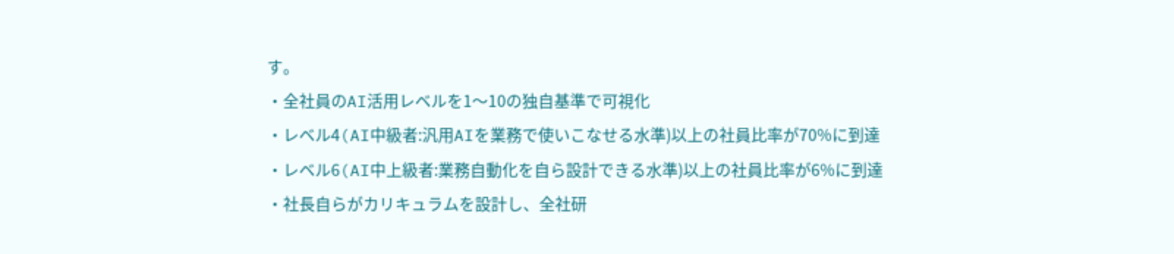す。
・全社員のAI活用レベルを1〜10の独自基準で可視化
・レベル4(AI中級者:汎用AIを業務で使いこなせる水準)以上の社員比率が70%に到達
・レベル6(AI中上級者:業務自動化を自ら設計できる水準)以上の社員比率が6%に到達
・社長自らがカリキュラムを設計し、全社研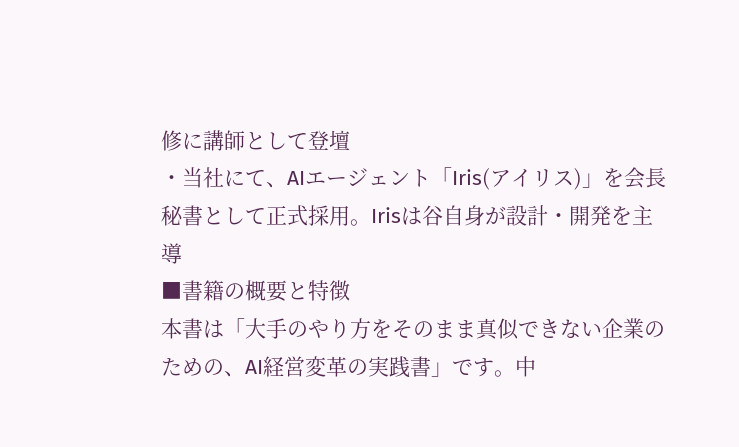修に講師として登壇
・当社にて、AIエージェント「Iris(アイリス)」を会長秘書として正式採用。Irisは谷自身が設計・開発を主導
■書籍の概要と特徴
本書は「大手のやり方をそのまま真似できない企業のための、AI経営変革の実践書」です。中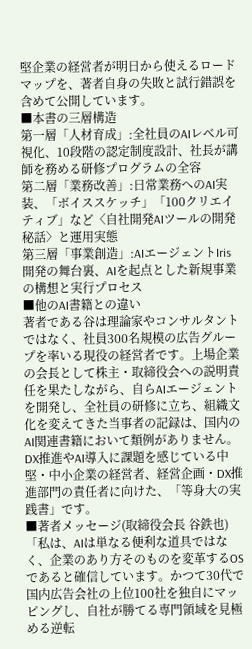堅企業の経営者が明日から使えるロードマップを、著者自身の失敗と試行錯誤を含めて公開しています。
■本書の三層構造
第一層「人材育成」:全社員のAIレベル可視化、10段階の認定制度設計、社長が講師を務める研修プログラムの全容
第二層「業務改善」:日常業務へのAI実装、「ボイススケッチ」「100クリエイティブ」など〈自社開発AIツールの開発秘話〉と運用実態
第三層「事業創造」:AIエージェントIris開発の舞台裏、AIを起点とした新規事業の構想と実行プロセス
■他のAI書籍との違い
著者である谷は理論家やコンサルタントではなく、社員300名規模の広告グループを率いる現役の経営者です。上場企業の会長として株主・取締役会への説明責任を果たしながら、自らAIエージェントを開発し、全社員の研修に立ち、組織文化を変えてきた当事者の記録は、国内のAI関連書籍において類例がありません。
DX推進やAI導入に課題を感じている中堅・中小企業の経営者、経営企画・DX推進部門の責任者に向けた、「等身大の実践書」です。
■著者メッセージ(取締役会長 谷鉄也)
「私は、AIは単なる便利な道具ではなく、企業のあり方そのものを変革するOSであると確信しています。かつて30代で国内広告会社の上位100社を独自にマッピングし、自社が勝てる専門領域を見極める逆転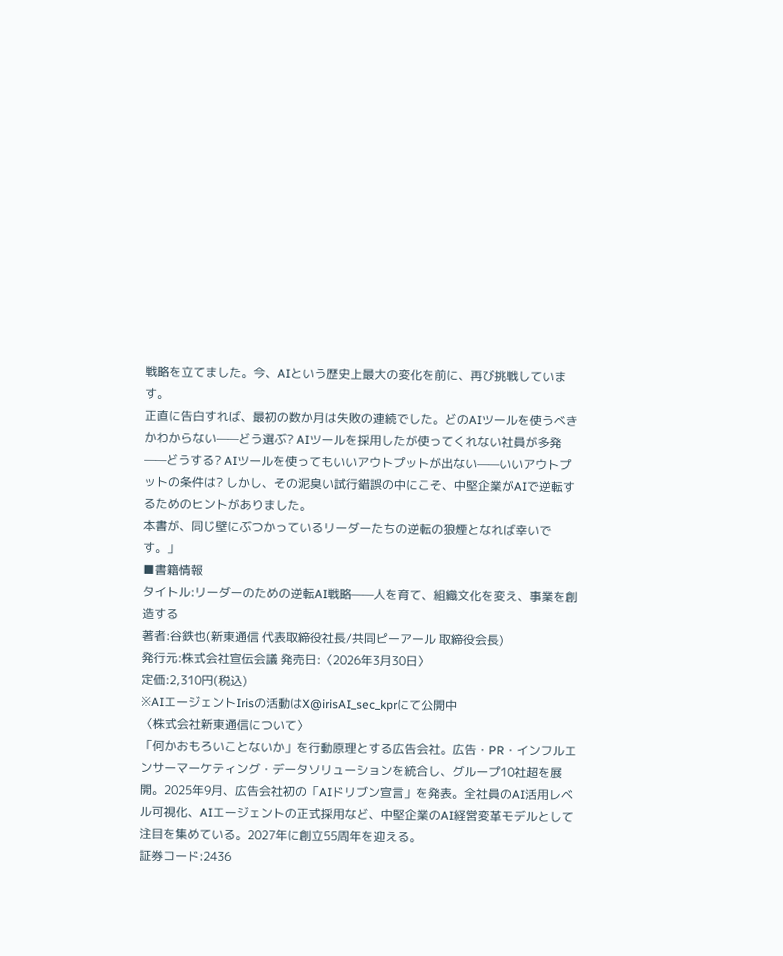戦略を立てました。今、AIという歴史上最大の変化を前に、再び挑戦しています。
正直に告白すれば、最初の数か月は失敗の連続でした。どのAIツールを使うべきかわからない——どう選ぶ? AIツールを採用したが使ってくれない社員が多発——どうする? AIツールを使ってもいいアウトプットが出ない——いいアウトプットの条件は? しかし、その泥臭い試行錯誤の中にこそ、中堅企業がAIで逆転するためのヒントがありました。
本書が、同じ壁にぶつかっているリーダーたちの逆転の狼煙となれば幸いです。」
■書籍情報
タイトル:リーダーのための逆転AI戦略——人を育て、組織文化を変え、事業を創造する
著者:谷鉄也(新東通信 代表取締役社長/共同ピーアール 取締役会長)
発行元:株式会社宣伝会議 発売日:〈2026年3月30日〉
定価:2,310円(税込)
※AIエージェントIrisの活動はX@irisAI_sec_kprにて公開中
〈株式会社新東通信について〉
「何かおもろいことないか」を行動原理とする広告会社。広告・PR・インフルエンサーマーケティング・データソリューションを統合し、グループ10社超を展開。2025年9月、広告会社初の「AIドリブン宣言」を発表。全社員のAI活用レベル可視化、AIエージェントの正式採用など、中堅企業のAI経営変革モデルとして注目を集めている。2027年に創立55周年を迎える。
証券コード:2436